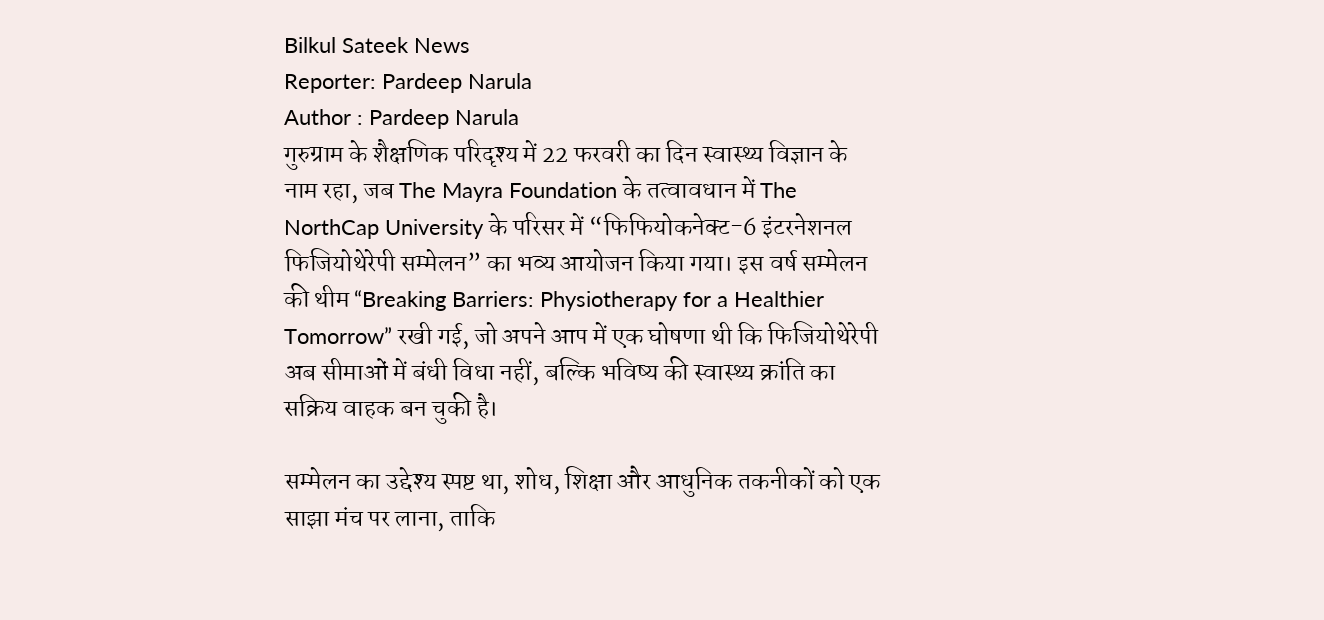Bilkul Sateek News
Reporter: Pardeep Narula
Author : Pardeep Narula
गुरुग्राम के शैक्षणिक परिदृश्य में 22 फरवरी का दिन स्वास्थ्य विज्ञान के नाम रहा, जब The Mayra Foundation के तत्वावधान में The NorthCap University के परिसर में “फिफियोकनेक्ट-6 इंटरनेशनल फिजियोथेरेपी सम्मेलन” का भव्य आयोजन किया गया। इस वर्ष सम्मेलन की थीम “Breaking Barriers: Physiotherapy for a Healthier Tomorrow” रखी गई, जो अपने आप में एक घोषणा थी कि फिजियोथेरेपी अब सीमाओं में बंधी विधा नहीं, बल्कि भविष्य की स्वास्थ्य क्रांति का सक्रिय वाहक बन चुकी है।

सम्मेलन का उद्देश्य स्पष्ट था, शोध, शिक्षा और आधुनिक तकनीकों को एक साझा मंच पर लाना, ताकि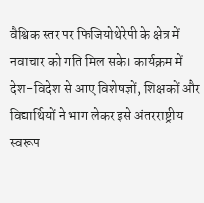वैश्विक स्तर पर फिजियोथेरेपी के क्षेत्र में नवाचार को गति मिल सके। कार्यक्रम में देश-विदेश से आए विशेषज्ञों, शिक्षकों और विद्यार्थियों ने भाग लेकर इसे अंतरराष्ट्रीय स्वरूप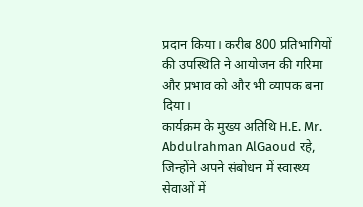प्रदान किया। करीब 800 प्रतिभागियों की उपस्थिति ने आयोजन की गरिमा और प्रभाव को और भी व्यापक बना दिया।
कार्यक्रम के मुख्य अतिथि H.E. Mr. Abdulrahman AlGaoud रहे, जिन्होंने अपने संबोधन में स्वास्थ्य सेवाओं में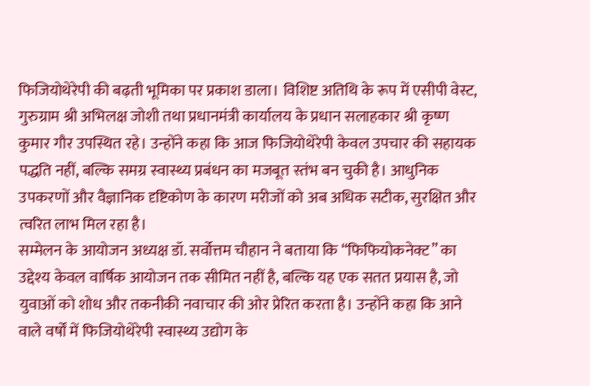फिजियोथेरेपी की बढ़ती भूमिका पर प्रकाश डाला। विशिष्ट अतिथि के रूप में एसीपी वेस्ट, गुरुग्राम श्री अभिलक्ष जोशी तथा प्रधानमंत्री कार्यालय के प्रधान सलाहकार श्री कृष्ण कुमार गौर उपस्थित रहे। उन्होंने कहा कि आज फिजियोथेरेपी केवल उपचार की सहायक पद्धति नहीं, बल्कि समग्र स्वास्थ्य प्रबंधन का मजबूत स्तंभ बन चुकी है। आधुनिक उपकरणों और वैज्ञानिक दृष्टिकोण के कारण मरीजों को अब अधिक सटीक, सुरक्षित और त्वरित लाभ मिल रहा है।
सम्मेलन के आयोजन अध्यक्ष डॉ. सर्वोत्तम चौहान ने बताया कि “फिफियोकनेक्ट” का उद्देश्य केवल वार्षिक आयोजन तक सीमित नहीं है, बल्कि यह एक सतत प्रयास है, जो युवाओं को शोध और तकनीकी नवाचार की ओर प्रेरित करता है। उन्होंने कहा कि आने वाले वर्षों में फिजियोथेरेपी स्वास्थ्य उद्योग के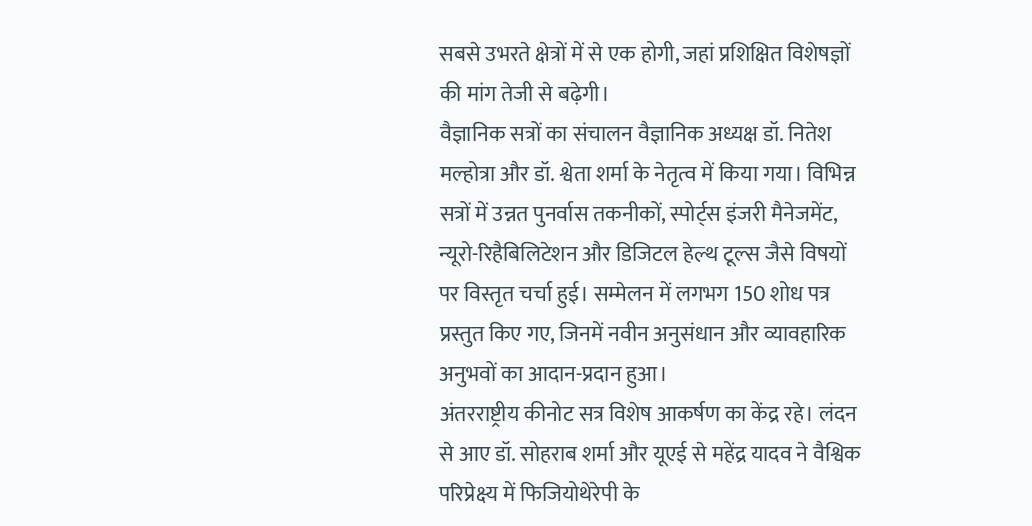सबसे उभरते क्षेत्रों में से एक होगी, जहां प्रशिक्षित विशेषज्ञों की मांग तेजी से बढ़ेगी।
वैज्ञानिक सत्रों का संचालन वैज्ञानिक अध्यक्ष डॉ. नितेश मल्होत्रा और डॉ. श्वेता शर्मा के नेतृत्व में किया गया। विभिन्न सत्रों में उन्नत पुनर्वास तकनीकों, स्पोर्ट्स इंजरी मैनेजमेंट, न्यूरो-रिहैबिलिटेशन और डिजिटल हेल्थ टूल्स जैसे विषयों पर विस्तृत चर्चा हुई। सम्मेलन में लगभग 150 शोध पत्र प्रस्तुत किए गए, जिनमें नवीन अनुसंधान और व्यावहारिक अनुभवों का आदान-प्रदान हुआ।
अंतरराष्ट्रीय कीनोट सत्र विशेष आकर्षण का केंद्र रहे। लंदन से आए डॉ. सोहराब शर्मा और यूएई से महेंद्र यादव ने वैश्विक परिप्रेक्ष्य में फिजियोथेरेपी के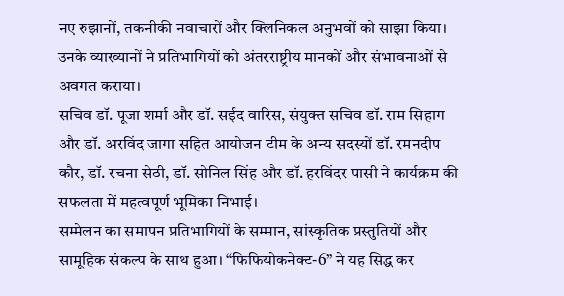नए रुझानों, तकनीकी नवाचारों और क्लिनिकल अनुभवों को साझा किया। उनके व्याख्यानों ने प्रतिभागियों को अंतरराष्ट्रीय मानकों और संभावनाओं से अवगत कराया।
सचिव डॉ. पूजा शर्मा और डॉ. सईद वारिस, संयुक्त सचिव डॉ. राम सिहाग और डॉ. अरविंद जागा सहित आयोजन टीम के अन्य सदस्यों डॉ. रमनदीप कौर, डॉ. रचना सेठी, डॉ. सोनिल सिंह और डॉ. हरविंदर पासी ने कार्यक्रम की सफलता में महत्वपूर्ण भूमिका निभाई।
सम्मेलन का समापन प्रतिभागियों के सम्मान, सांस्कृतिक प्रस्तुतियों और सामूहिक संकल्प के साथ हुआ। “फिफियोकनेक्ट-6” ने यह सिद्ध कर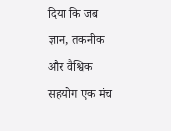दिया कि जब ज्ञान, तकनीक और वैश्विक सहयोग एक मंच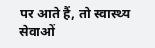पर आते हैं, तो स्वास्थ्य सेवाओं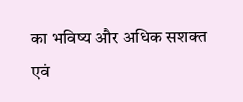का भविष्य और अधिक सशक्त एवं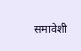समावेशी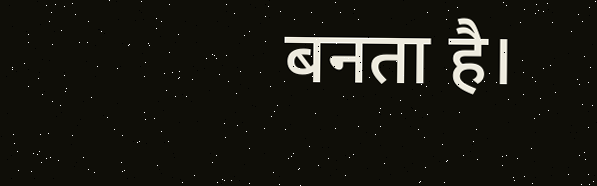बनता है।